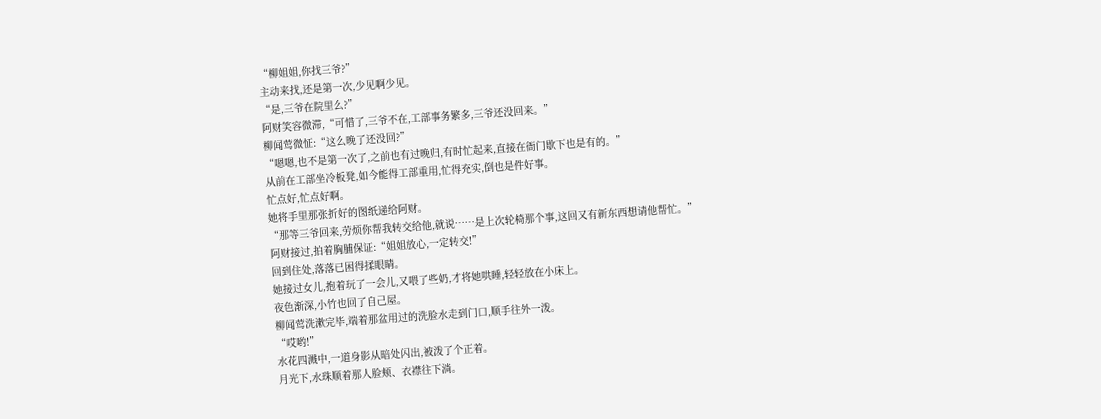“柳姐姐,你找三爷?”
主动来找,还是第一次,少见啊少见。
“是,三爷在院里么?”
阿财笑容微滞,“可惜了,三爷不在,工部事务繁多,三爷还没回来。”
柳闻莺微怔:“这么晚了还没回?”
“嗯嗯,也不是第一次了,之前也有过晚归,有时忙起来,直接在衙门歇下也是有的。”
从前在工部坐冷板凳,如今能得工部重用,忙得充实,倒也是件好事。
忙点好,忙点好啊。
她将手里那张折好的图纸递给阿财。
“那等三爷回来,劳烦你帮我转交给他,就说……是上次轮椅那个事,这回又有新东西想请他帮忙。”
阿财接过,拍着胸脯保证:“姐姐放心,一定转交!”
回到住处,落落已困得揉眼睛。
她接过女儿,抱着玩了一会儿,又喂了些奶,才将她哄睡,轻轻放在小床上。
夜色渐深,小竹也回了自己屋。
柳闻莺洗漱完毕,端着那盆用过的洗脸水走到门口,顺手往外一泼。
“哎哟!”
水花四溅中,一道身影从暗处闪出,被泼了个正着。
月光下,水珠顺着那人脸颊、衣襟往下淌。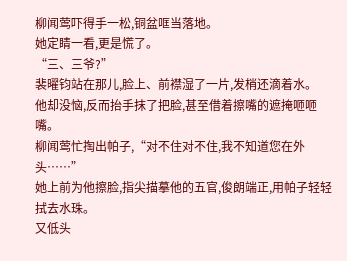柳闻莺吓得手一松,铜盆哐当落地。
她定睛一看,更是慌了。
“三、三爷?”
裴曜钧站在那儿,脸上、前襟湿了一片,发梢还滴着水。
他却没恼,反而抬手抹了把脸,甚至借着擦嘴的遮掩咂咂嘴。
柳闻莺忙掏出帕子,“对不住对不住,我不知道您在外头……”
她上前为他擦脸,指尖描摹他的五官,俊朗端正,用帕子轻轻拭去水珠。
又低头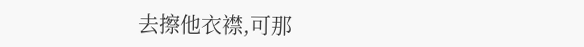去擦他衣襟,可那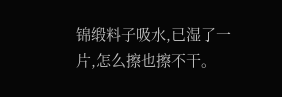锦缎料子吸水,已湿了一片,怎么擦也擦不干。